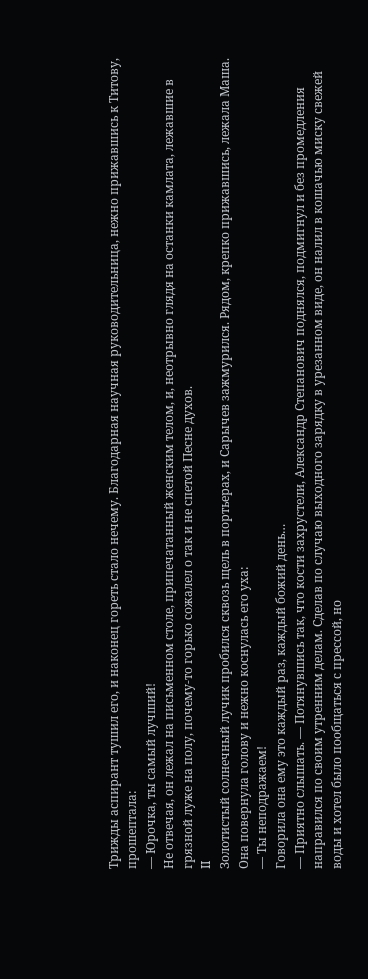Трижды аспирант тушил его, и наконец гореть стало нечему. Благодарная научная руководительница, нежно прижавшись к Титову, прошептала:
— Юрочка, ты самый лучший!
Не отвечая, он лежал на письменном столе, припечатанный женским телом, и, неотрывно глядя на останки камлата, лежавшие в грязной луже на полу, почему-то горько сожалел о так и не спетой Песне духов.
II
Золотистый солнечный лучик пробился сквозь щель в портьерах, и Сарычев зажмурился. Рядом, крепко прижавшись, лежала Маша. Она повернула голову и нежно коснулась его уха:
— Ты неподражаем!
Говорила она ему это каждый раз, каждый божий день…
— Приятно слышать. — Потянувшись так, что кости захрустели, Александр Степанович поднялся, подмигнул и без промедления направился по своим утренним делам. Сделав по случаю выходного зарядку в урезанном виде, он налил в кошачью миску свежей воды и хотел было пообщаться с прессой, но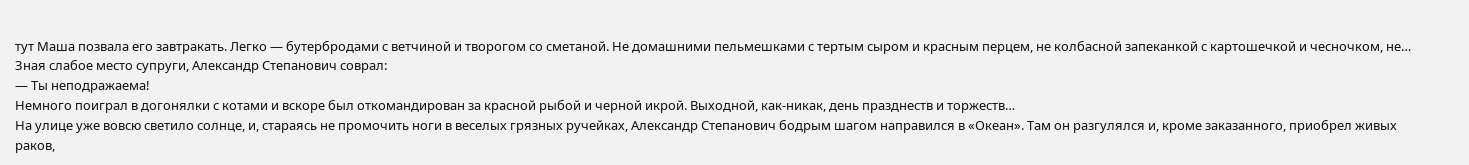тут Маша позвала его завтракать. Легко — бутербродами с ветчиной и творогом со сметаной. Не домашними пельмешками с тертым сыром и красным перцем, не колбасной запеканкой с картошечкой и чесночком, не… Зная слабое место супруги, Александр Степанович соврал:
— Ты неподражаема!
Немного поиграл в догонялки с котами и вскоре был откомандирован за красной рыбой и черной икрой. Выходной, как-никак, день празднеств и торжеств…
На улице уже вовсю светило солнце, и, стараясь не промочить ноги в веселых грязных ручейках, Александр Степанович бодрым шагом направился в «Океан». Там он разгулялся и, кроме заказанного, приобрел живых раков,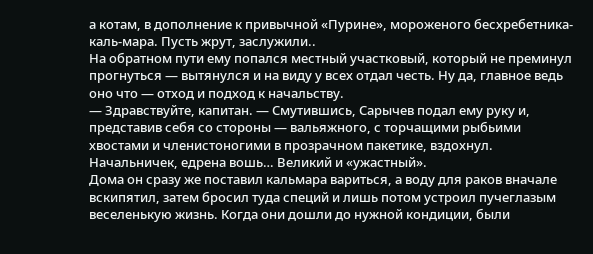а котам, в дополнение к привычной «Пурине», мороженого бесхребетника-каль-мара. Пусть жрут, заслужили..
На обратном пути ему попался местный участковый, который не преминул прогнуться — вытянулся и на виду у всех отдал честь. Ну да, главное ведь оно что — отход и подход к начальству.
— Здравствуйте, капитан. — Смутившись, Сарычев подал ему руку и, представив себя со стороны — вальяжного, с торчащими рыбьими хвостами и членистоногими в прозрачном пакетике, вздохнул. Начальничек, едрена вошь… Великий и «ужастный».
Дома он сразу же поставил кальмара вариться, а воду для раков вначале вскипятил, затем бросил туда специй и лишь потом устроил пучеглазым веселенькую жизнь. Когда они дошли до нужной кондиции, были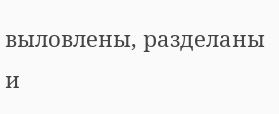выловлены, разделаны и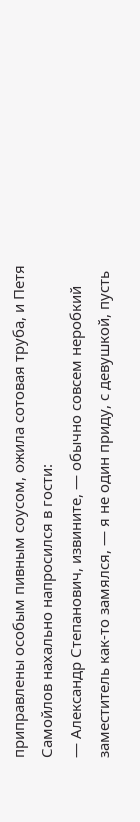приправлены особым пивным соусом, ожила сотовая труба, и Петя Самойлов нахально напросился в гости:
— Александр Степанович, извините, — обычно совсем неробкий заместитель как-то замялся, — я не один приду, с девушкой, пусть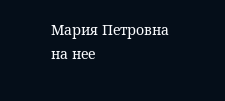Мария Петровна на нее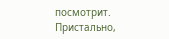посмотрит. Пристально,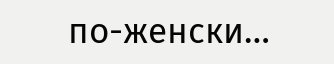по-женски…